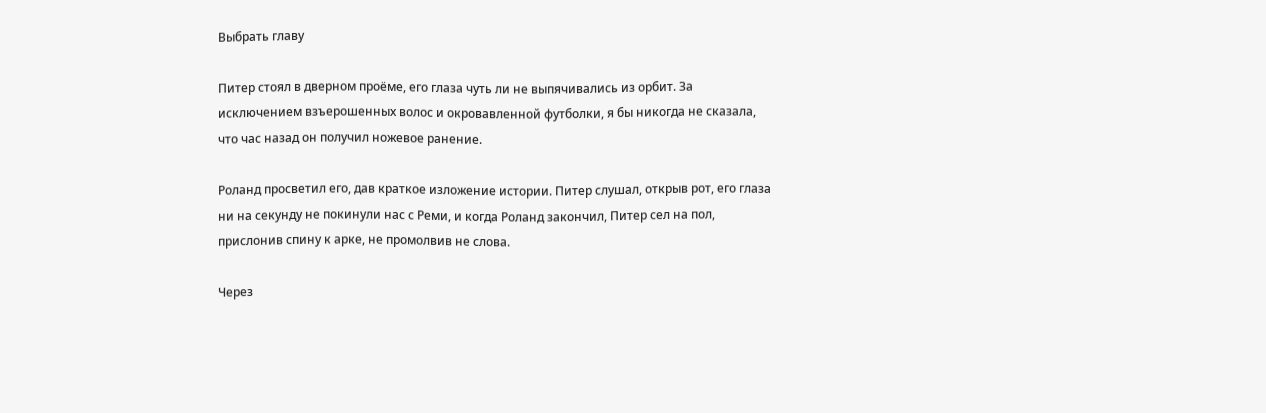Выбрать главу

Питер стоял в дверном проёме, его глаза чуть ли не выпячивались из орбит. За исключением взъерошенных волос и окровавленной футболки, я бы никогда не сказала, что час назад он получил ножевое ранение.

Роланд просветил его, дав краткое изложение истории. Питер слушал, открыв рот, его глаза ни на секунду не покинули нас с Реми, и когда Роланд закончил, Питер сел на пол, прислонив спину к арке, не промолвив не слова.

Через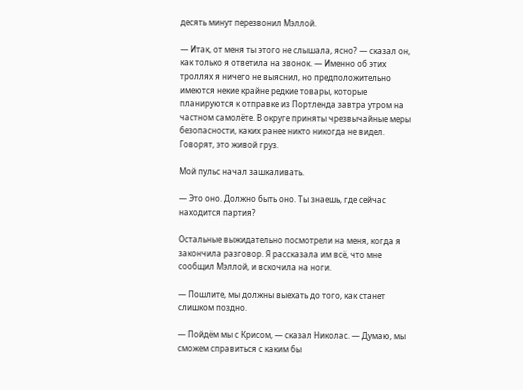десять минут перезвонил Мэллой.

— Итак, от меня ты этого не слышала, ясно? — сказал он, как только я ответила на звонок. — Именно об этих троллях я ничего не выяснил, но предположительно имеются некие крайне редкие товары, которые планируются к отправке из Портленда завтра утром на частном самолёте. В округе приняты чрезвычайные меры безопасности, каких ранее никто никогда не видел. Говорят, это живой груз.

Мой пульс начал зашкаливать.

— Это оно. Должно быть оно. Ты знаешь, где сейчас находится партия?

Остальные выжидательно посмотрели на меня, когда я закончила разговор. Я рассказала им всё, что мне сообщил Мэллой, и вскочила на ноги.

— Пошлите, мы должны выехать до того, как станет слишком поздно.

— Пойдём мы с Крисом, — сказал Николас. — Думаю, мы сможем справиться с каким бы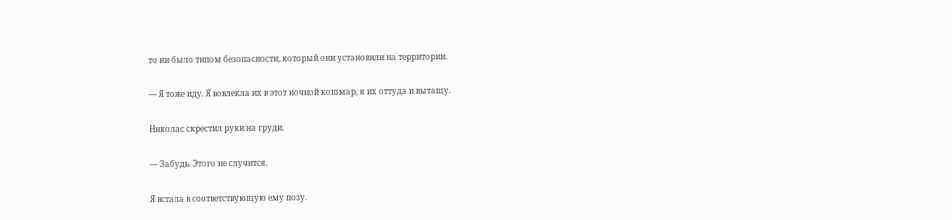то ни было типом безопасности, который они установили на территории.

— Я тоже иду. Я вовлекла их в этот ночной кошмар, я их оттуда и вытащу.

Николас скрестил руки на груди.

— Забудь. Этого не случится.

Я встала в соответствующую ему позу.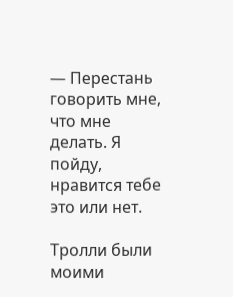— Перестань говорить мне, что мне делать. Я пойду, нравится тебе это или нет.

Тролли были моими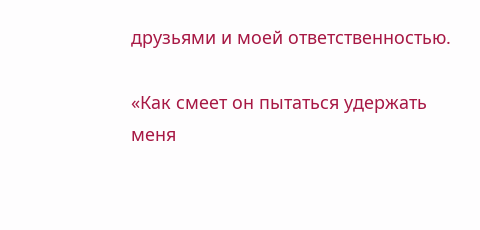друзьями и моей ответственностью.

«Как смеет он пытаться удержать меня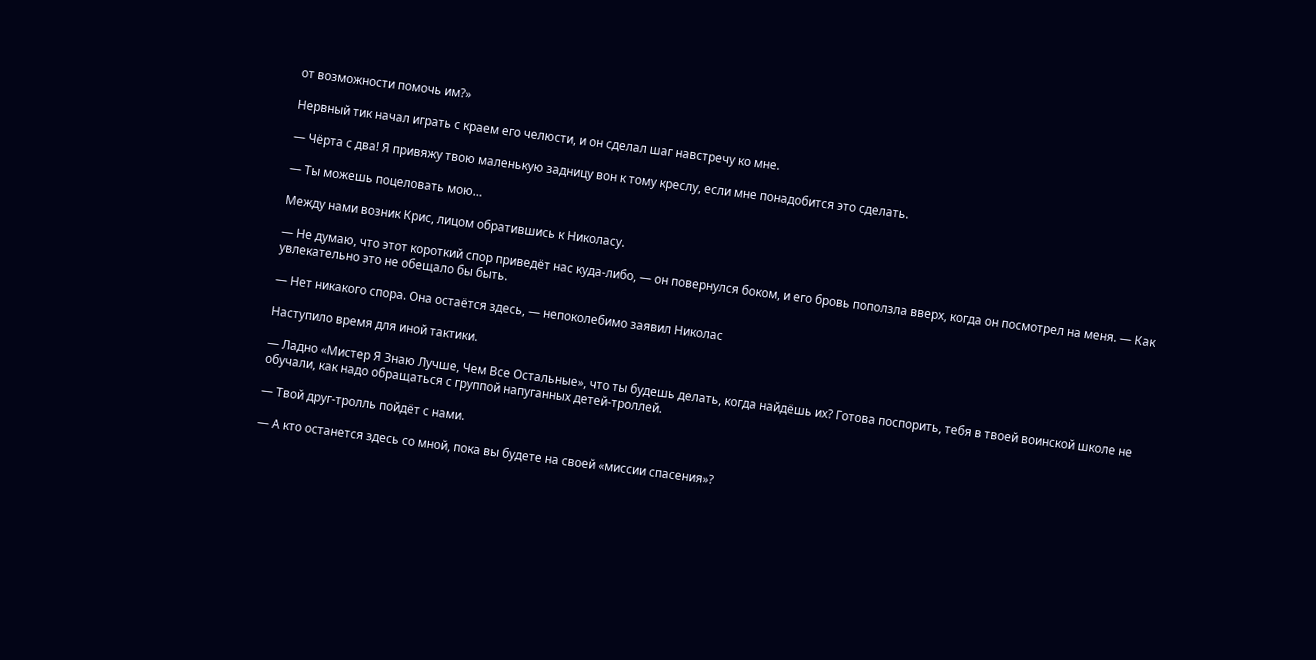от возможности помочь им?»

Нервный тик начал играть с краем его челюсти, и он сделал шаг навстречу ко мне.

— Чёрта с два! Я привяжу твою маленькую задницу вон к тому креслу, если мне понадобится это сделать.

— Ты можешь поцеловать мою…

Между нами возник Крис, лицом обратившись к Николасу.

— Не думаю, что этот короткий спор приведёт нас куда-либо, — он повернулся боком, и его бровь поползла вверх, когда он посмотрел на меня. — Как увлекательно это не обещало бы быть.

— Нет никакого спора. Она остаётся здесь, — непоколебимо заявил Николас

Наступило время для иной тактики.

— Ладно «Мистер Я Знаю Лучше, Чем Все Остальные», что ты будешь делать, когда найдёшь их? Готова поспорить, тебя в твоей воинской школе не обучали, как надо обращаться с группой напуганных детей-троллей.

— Твой друг-тролль пойдёт с нами.

— А кто останется здесь со мной, пока вы будете на своей «миссии спасения»?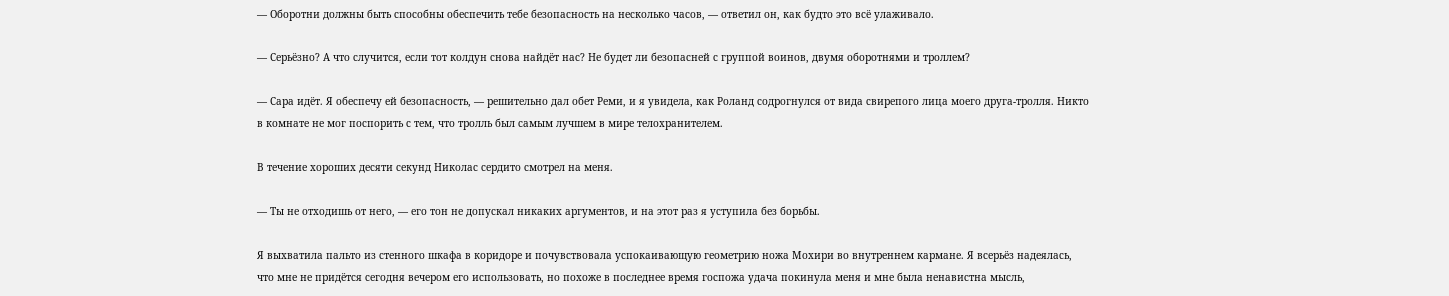— Оборотни должны быть способны обеспечить тебе безопасность на несколько часов, — ответил он, как будто это всё улаживало.

— Серьёзно? А что случится, если тот колдун снова найдёт нас? Не будет ли безопасней с группой воинов, двумя оборотнями и троллем?

— Сара идёт. Я обеспечу ей безопасность, — решительно дал обет Реми, и я увидела, как Роланд содрогнулся от вида свирепого лица моего друга-тролля. Никто в комнате не мог поспорить с тем, что тролль был самым лучшем в мире телохранителем.

В течение хороших десяти секунд Николас сердито смотрел на меня.

— Ты не отходишь от него, — его тон не допускал никаких аргументов, и на этот раз я уступила без борьбы.

Я выхватила пальто из стенного шкафа в коридоре и почувствовала успокаивающую геометрию ножа Мохири во внутреннем кармане. Я всерьёз надеялась, что мне не придётся сегодня вечером его использовать, но похоже в последнее время госпожа удача покинула меня и мне была ненавистна мысль,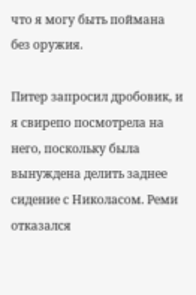что я могу быть поймана без оружия.

Питер запросил дробовик, и я свирепо посмотрела на него, поскольку была вынуждена делить заднее сидение с Николасом. Реми отказался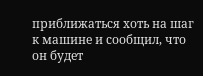приближаться хоть на шаг к машине и сообщил, что он будет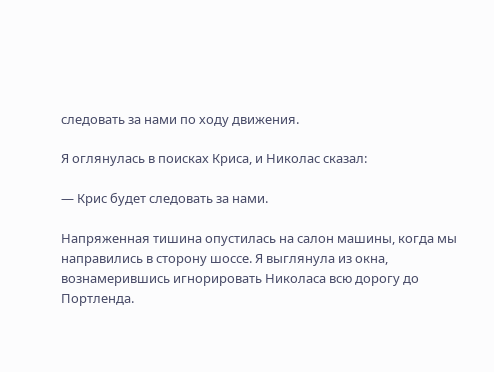следовать за нами по ходу движения.

Я оглянулась в поисках Криса, и Николас сказал:

— Крис будет следовать за нами.

Напряженная тишина опустилась на салон машины, когда мы направились в сторону шоссе. Я выглянула из окна, вознамерившись игнорировать Николаса всю дорогу до Портленда.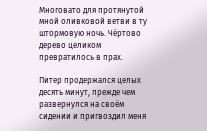Многовато для протянутой мной оливковой ветви в ту штормовую ночь. Чёртово дерево целиком превратилось в прах.

Питер продержался целых десять минут, прежде чем развернулся на своём сидении и пригвоздил меня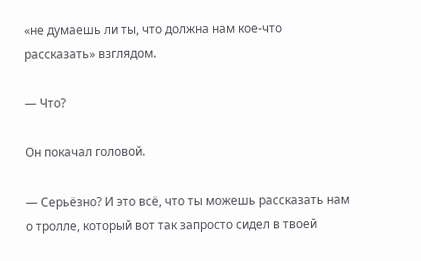«не думаешь ли ты, что должна нам кое-что рассказать» взглядом.

— Что?

Он покачал головой.

— Серьёзно? И это всё, что ты можешь рассказать нам о тролле, который вот так запросто сидел в твоей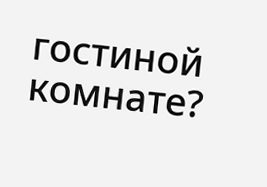гостиной комнате?